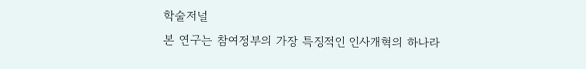학술저널
본 연구는 참여정부의 가장 특징적인 인사개혁의 하나라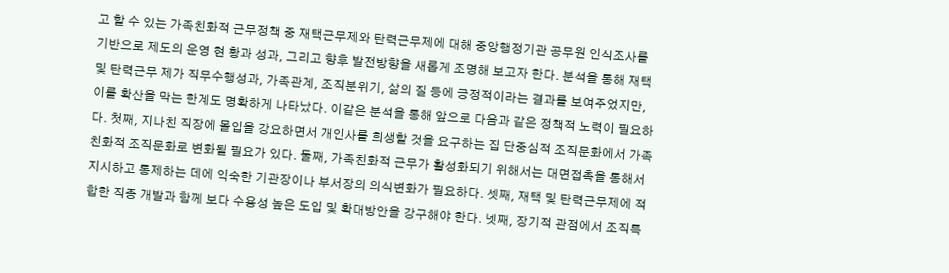고 할 수 있는 가족친화적 근무정책 중 재택근무제와 탄력근무제에 대해 중앙행정기관 공무원 인식조사를 기반으로 제도의 운영 현 황과 성과, 그리고 향후 발전방향을 새롭게 조명해 보고자 한다. 분석을 통해 재택 및 탄력근무 제가 직무수행성과, 가족관계, 조직분위기, 삶의 질 등에 긍정적이라는 결과를 보여주었지만, 이를 확산을 막는 한계도 명확하게 나타났다. 이같은 분석을 통해 앞으로 다음과 같은 정책적 노력이 필요하다. 첫째, 지나친 직장에 몰입을 강요하면서 개인사를 희생할 것을 요구하는 집 단중심적 조직문화에서 가족친화적 조직문화로 변화될 필요가 있다. 둘째, 가족친화적 근무가 활성화되기 위해서는 대면접촉을 통해서 지시하고 통제하는 데에 익숙한 기관장이나 부서장의 의식변화가 필요하다. 셋째, 재택 및 탄력근무제에 적합한 직종 개발과 함께 보다 수용성 높은 도입 및 확대방안을 강구해야 한다. 넷째, 장기적 관점에서 조직특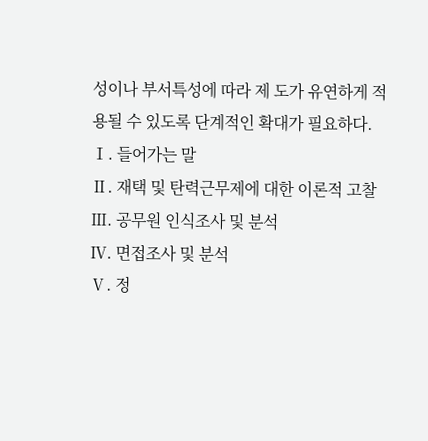성이나 부서특성에 따라 제 도가 유연하게 적용될 수 있도록 단계적인 확대가 필요하다.
Ⅰ. 들어가는 말
Ⅱ. 재택 및 탄력근무제에 대한 이론적 고찰
Ⅲ. 공무원 인식조사 및 분석
Ⅳ. 면접조사 및 분석
Ⅴ. 정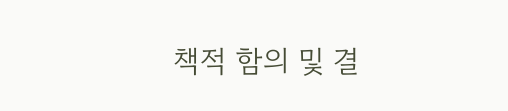책적 함의 및 결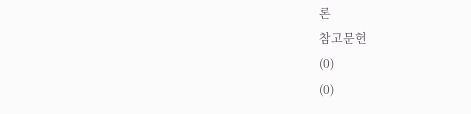론
참고문헌
(0)
(0)